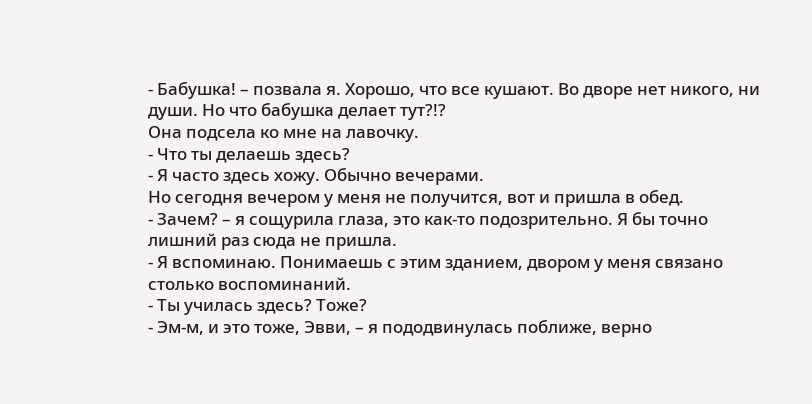- Бабушка! – позвала я. Хорошо, что все кушают. Во дворе нет никого, ни души. Но что бабушка делает тут?!?
Она подсела ко мне на лавочку.
- Что ты делаешь здесь?
- Я часто здесь хожу. Обычно вечерами.
Но сегодня вечером у меня не получится, вот и пришла в обед.
- Зачем? – я сощурила глаза, это как-то подозрительно. Я бы точно лишний раз сюда не пришла.
- Я вспоминаю. Понимаешь с этим зданием, двором у меня связано столько воспоминаний.
- Ты училась здесь? Тоже?
- Эм-м, и это тоже, Эвви, – я пододвинулась поближе, верно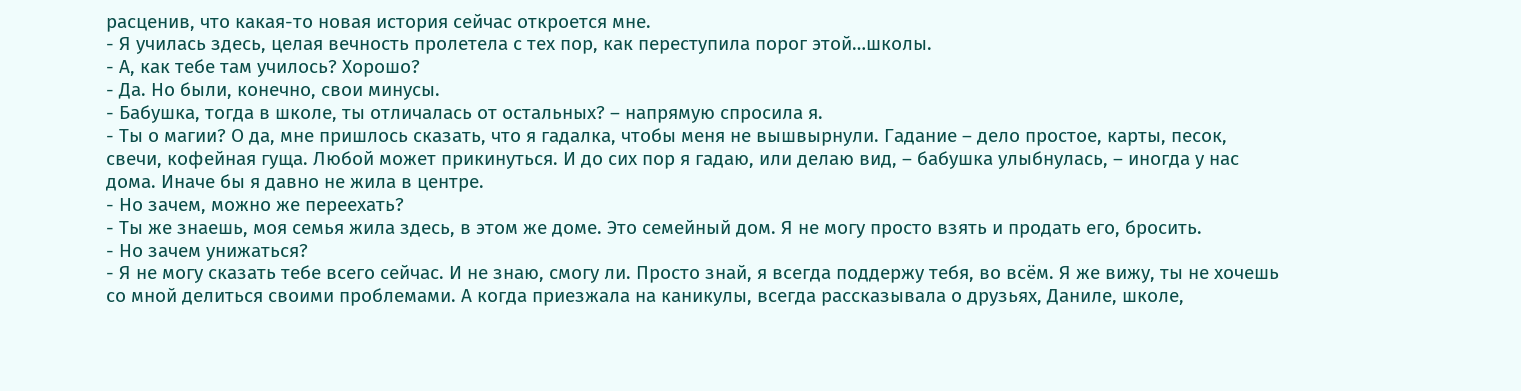расценив, что какая-то новая история сейчас откроется мне.
- Я училась здесь, целая вечность пролетела с тех пор, как переступила порог этой…школы.
- А, как тебе там училось? Хорошо?
- Да. Но были, конечно, свои минусы.
- Бабушка, тогда в школе, ты отличалась от остальных? – напрямую спросила я.
- Ты о магии? О да, мне пришлось сказать, что я гадалка, чтобы меня не вышвырнули. Гадание – дело простое, карты, песок, свечи, кофейная гуща. Любой может прикинуться. И до сих пор я гадаю, или делаю вид, – бабушка улыбнулась, – иногда у нас дома. Иначе бы я давно не жила в центре.
- Но зачем, можно же переехать?
- Ты же знаешь, моя семья жила здесь, в этом же доме. Это семейный дом. Я не могу просто взять и продать его, бросить.
- Но зачем унижаться?
- Я не могу сказать тебе всего сейчас. И не знаю, смогу ли. Просто знай, я всегда поддержу тебя, во всём. Я же вижу, ты не хочешь со мной делиться своими проблемами. А когда приезжала на каникулы, всегда рассказывала о друзьях, Даниле, школе,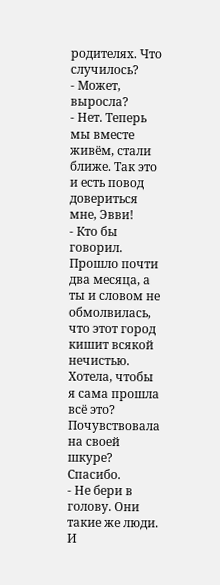родителях. Что случилось?
- Может, выросла?
- Нет. Теперь мы вместе живём, стали ближе. Так это и есть повод довериться мне, Эвви!
- Кто бы говорил. Прошло почти два месяца, а ты и словом не обмолвилась, что этот город кишит всякой нечистью. Хотела, чтобы я сама прошла всё это? Почувствовала на своей шкуре? Спасибо.
- Не бери в голову. Они такие же люди. И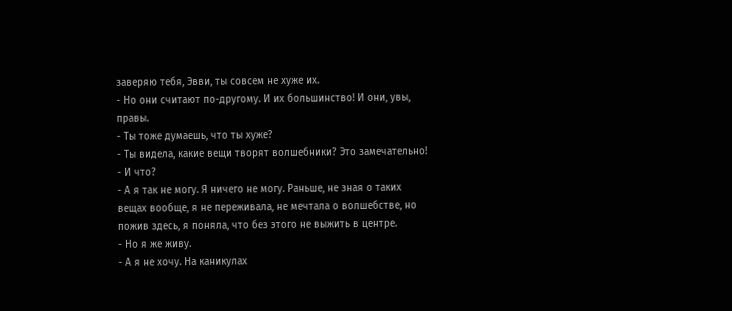заверяю тебя, Эвви, ты совсем не хуже их.
- Но они считают по-другому. И их большинство! И они, увы, правы.
- Ты тоже думаешь, что ты хуже?
- Ты видела, какие вещи творят волшебники? Это замечательно!
- И что?
- А я так не могу. Я ничего не могу. Раньше, не зная о таких вещах вообще, я не переживала, не мечтала о волшебстве, но пожив здесь, я поняла, что без этого не выжить в центре.
- Но я же живу.
- А я не хочу. На каникулах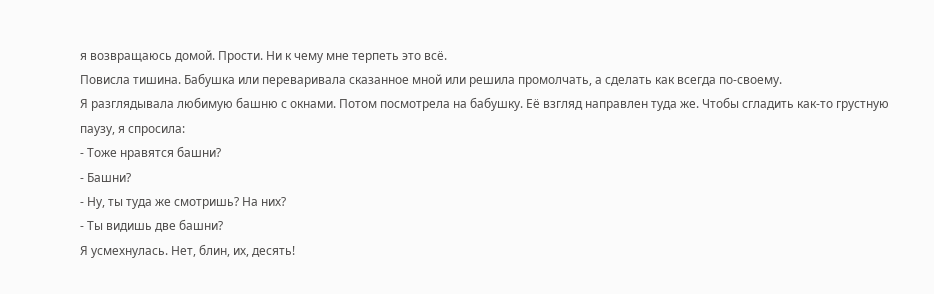я возвращаюсь домой. Прости. Ни к чему мне терпеть это всё.
Повисла тишина. Бабушка или переваривала сказанное мной или решила промолчать, а сделать как всегда по-своему.
Я разглядывала любимую башню с окнами. Потом посмотрела на бабушку. Её взгляд направлен туда же. Чтобы сгладить как-то грустную паузу, я спросила:
- Тоже нравятся башни?
- Башни?
- Ну, ты туда же смотришь? На них?
- Ты видишь две башни?
Я усмехнулась. Нет, блин, их, десять!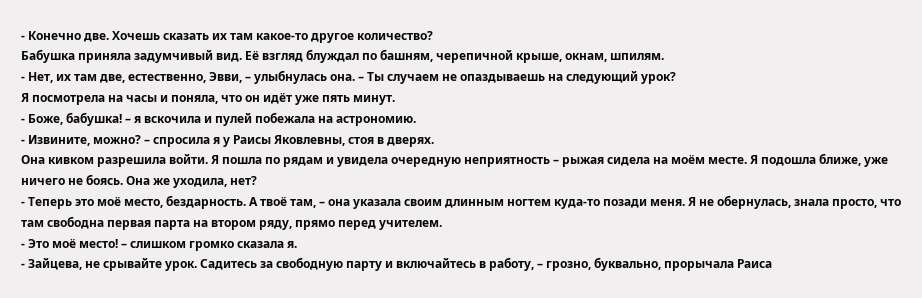- Конечно две. Хочешь сказать их там какое-то другое количество?
Бабушка приняла задумчивый вид. Её взгляд блуждал по башням, черепичной крыше, окнам, шпилям.
- Нет, их там две, естественно, Эвви, – улыбнулась она. – Ты случаем не опаздываешь на следующий урок?
Я посмотрела на часы и поняла, что он идёт уже пять минут.
- Боже, бабушка! – я вскочила и пулей побежала на астрономию.
- Извините, можно? – спросила я у Раисы Яковлевны, стоя в дверях.
Она кивком разрешила войти. Я пошла по рядам и увидела очередную неприятность – рыжая сидела на моём месте. Я подошла ближе, уже ничего не боясь. Она же уходила, нет?
- Теперь это моё место, бездарность. А твоё там, – она указала своим длинным ногтем куда-то позади меня. Я не обернулась, знала просто, что там свободна первая парта на втором ряду, прямо перед учителем.
- Это моё место! – слишком громко сказала я.
- Зайцева, не срывайте урок. Садитесь за свободную парту и включайтесь в работу, – грозно, буквально, прорычала Раиса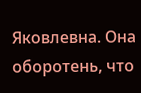Яковлевна. Она оборотень, что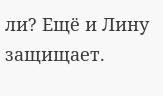ли? Ещё и Лину защищает.